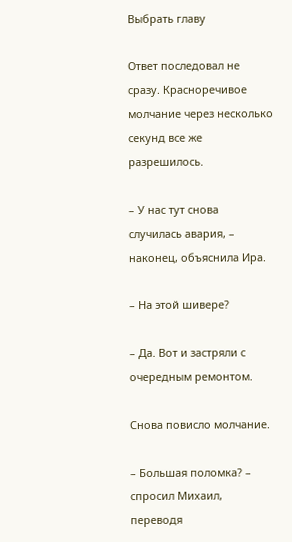Выбрать главу

Ответ последовал не сразу. Красноречивое молчание через несколько секунд все же разрешилось.

– У нас тут снова случилась авария, – наконец, объяснила Ира.

– На этой шивере?

– Да. Вот и застряли с очередным ремонтом.

Снова повисло молчание.

– Большая поломка? – спросил Михаил, переводя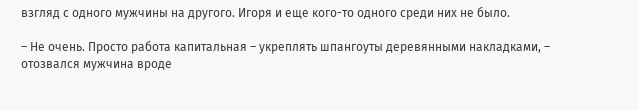взгляд с одного мужчины на другого. Игоря и еще кого-то одного среди них не было.

– Не очень. Просто работа капитальная – укреплять шпангоуты деревянными накладками, – отозвался мужчина вроде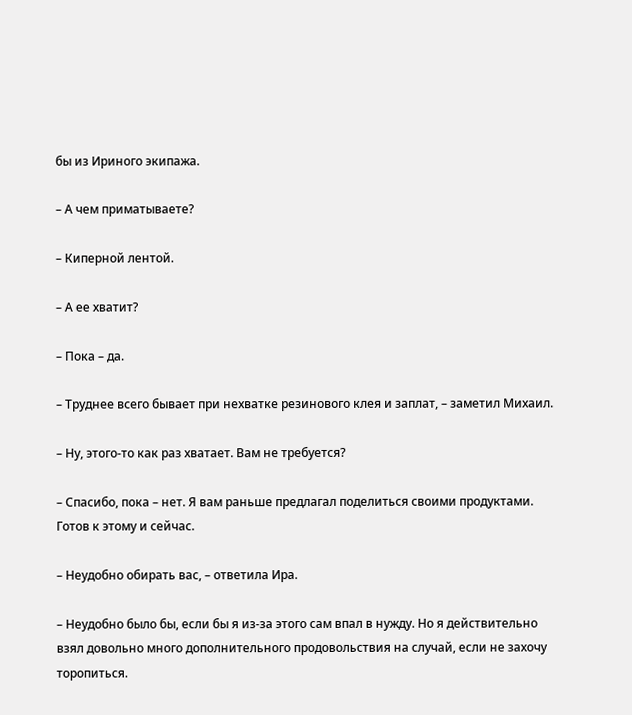бы из Ириного экипажа.

– А чем приматываете?

– Киперной лентой.

– А ее хватит?

– Пока – да.

– Труднее всего бывает при нехватке резинового клея и заплат, – заметил Михаил.

– Ну, этого-то как раз хватает. Вам не требуется?

– Спасибо, пока – нет. Я вам раньше предлагал поделиться своими продуктами. Готов к этому и сейчас.

– Неудобно обирать вас, – ответила Ира.

– Неудобно было бы, если бы я из-за этого сам впал в нужду. Но я действительно взял довольно много дополнительного продовольствия на случай, если не захочу торопиться.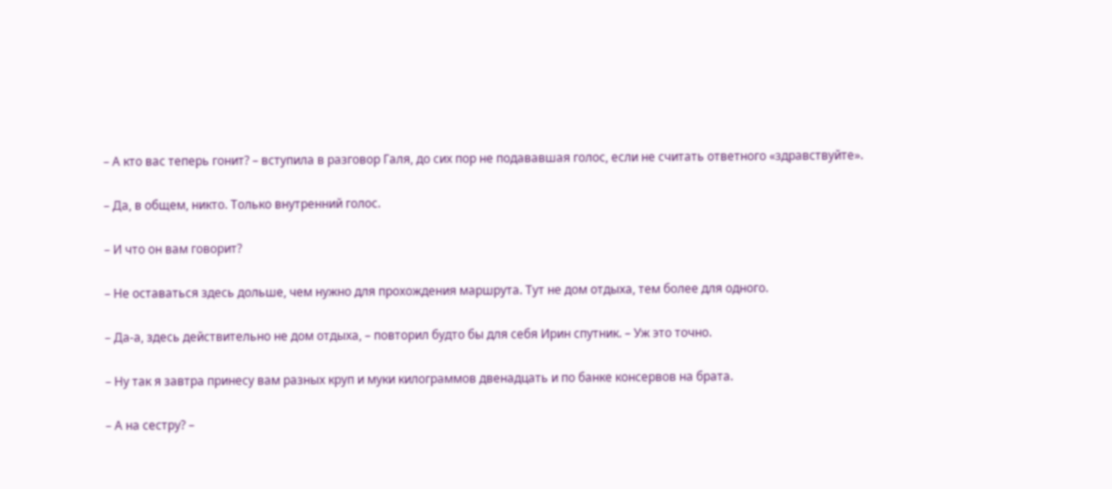– А кто вас теперь гонит? – вступила в разговор Галя, до сих пор не подававшая голос, если не считать ответного «здравствуйте».

– Да, в общем, никто. Только внутренний голос.

– И что он вам говорит?

– Не оставаться здесь дольше, чем нужно для прохождения маршрута. Тут не дом отдыха, тем более для одного.

– Да-а, здесь действительно не дом отдыха, – повторил будто бы для себя Ирин спутник. – Уж это точно.

– Ну так я завтра принесу вам разных круп и муки килограммов двенадцать и по банке консервов на брата.

– А на сестру? –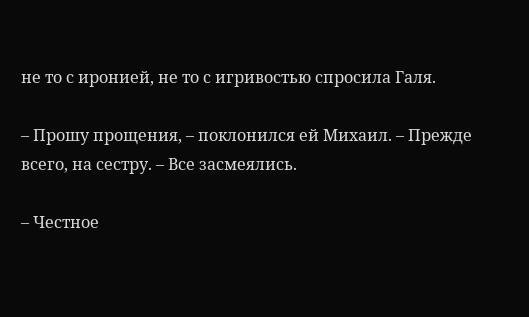не то с иронией, не то с игривостью спросила Галя.

– Прошу прощения, – поклонился ей Михаил. – Прежде всего, на сестру. – Все засмеялись.

– Честное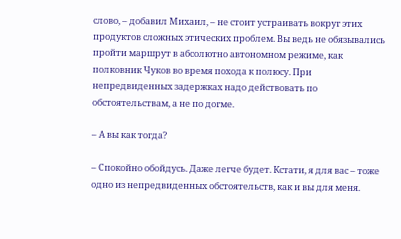слово, – добавил Михаил, – не стоит устраивать вокруг этих продуктов сложных этических проблем. Вы ведь не обязывались пройти маршрут в абсолютно автономном режиме, как полковник Чуков во время похода к полюсу. При непредвиденных задержках надо действовать по обстоятельствам, а не по догме.

– А вы как тогда?

– Спокойно обойдусь. Даже легче будет. Кстати, я для вас – тоже одно из непредвиденных обстоятельств, как и вы для меня.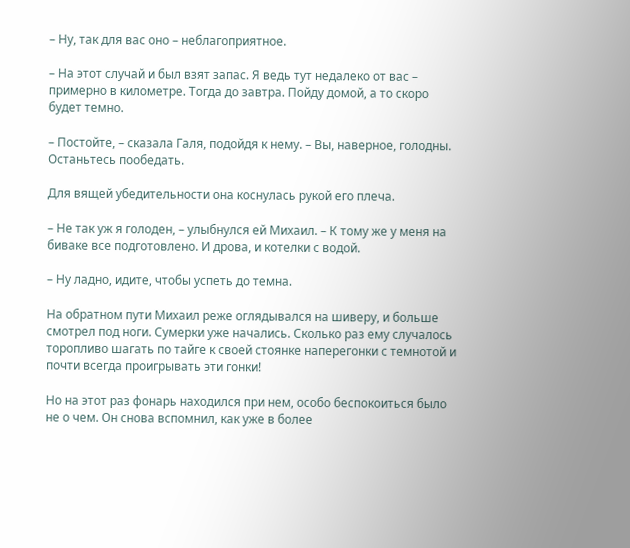– Ну, так для вас оно – неблагоприятное.

– На этот случай и был взят запас. Я ведь тут недалеко от вас – примерно в километре. Тогда до завтра. Пойду домой, а то скоро будет темно.

– Постойте, – сказала Галя, подойдя к нему. – Вы, наверное, голодны. Останьтесь пообедать.

Для вящей убедительности она коснулась рукой его плеча.

– Не так уж я голоден, – улыбнулся ей Михаил. – К тому же у меня на биваке все подготовлено. И дрова, и котелки с водой.

– Ну ладно, идите, чтобы успеть до темна.

На обратном пути Михаил реже оглядывался на шиверу, и больше смотрел под ноги. Сумерки уже начались. Сколько раз ему случалось торопливо шагать по тайге к своей стоянке наперегонки с темнотой и почти всегда проигрывать эти гонки!

Но на этот раз фонарь находился при нем, особо беспокоиться было не о чем. Он снова вспомнил, как уже в более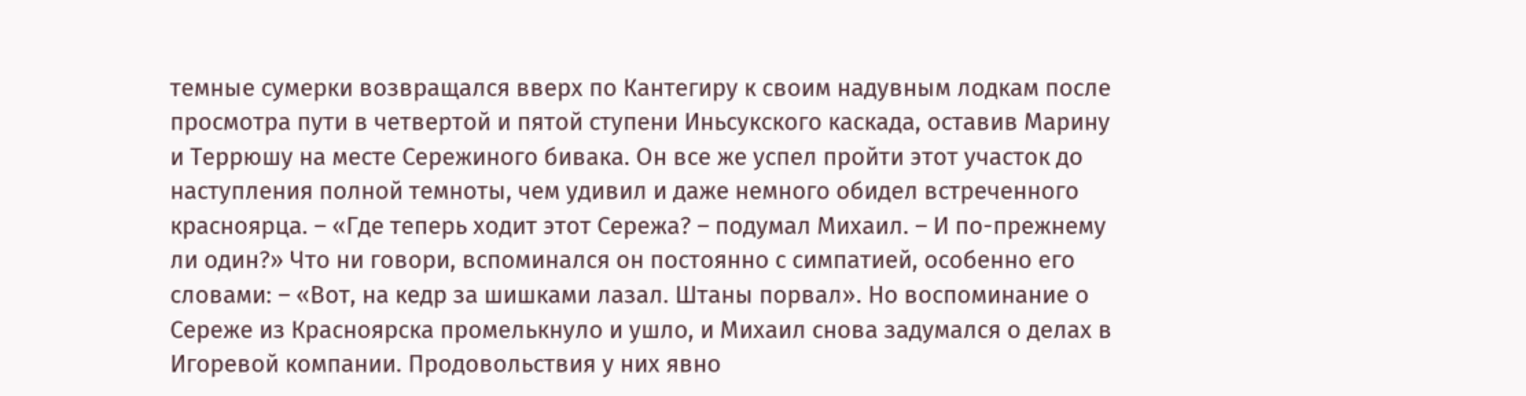темные сумерки возвращался вверх по Кантегиру к своим надувным лодкам после просмотра пути в четвертой и пятой ступени Иньсукского каскада, оставив Марину и Террюшу на месте Сережиного бивака. Он все же успел пройти этот участок до наступления полной темноты, чем удивил и даже немного обидел встреченного красноярца. – «Где теперь ходит этот Сережа? – подумал Михаил. – И по-прежнему ли один?» Что ни говори, вспоминался он постоянно с симпатией, особенно его словами: – «Вот, на кедр за шишками лазал. Штаны порвал». Но воспоминание о Сереже из Красноярска промелькнуло и ушло, и Михаил снова задумался о делах в Игоревой компании. Продовольствия у них явно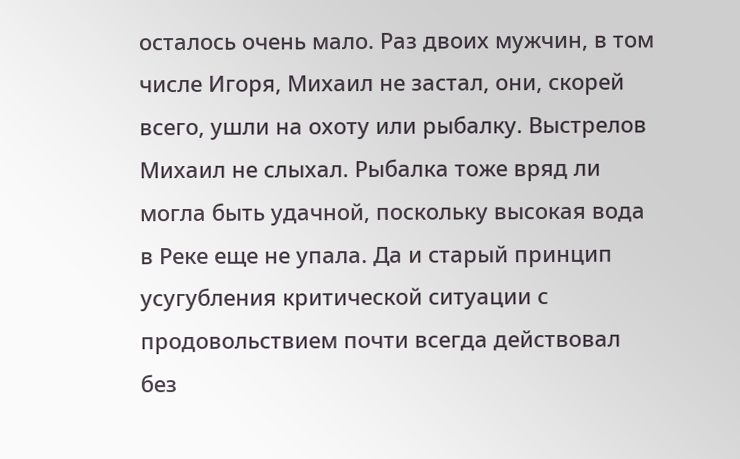осталось очень мало. Раз двоих мужчин, в том числе Игоря, Михаил не застал, они, скорей всего, ушли на охоту или рыбалку. Выстрелов Михаил не слыхал. Рыбалка тоже вряд ли могла быть удачной, поскольку высокая вода в Реке еще не упала. Да и старый принцип усугубления критической ситуации с продовольствием почти всегда действовал без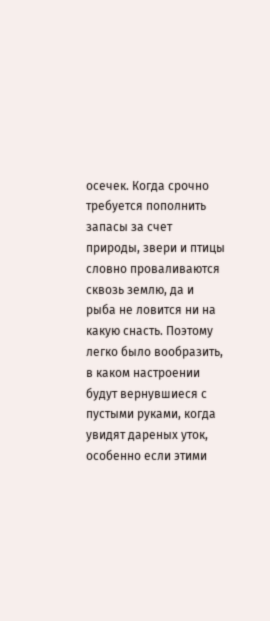осечек. Когда срочно требуется пополнить запасы за счет природы, звери и птицы словно проваливаются сквозь землю, да и рыба не ловится ни на какую снасть. Поэтому легко было вообразить, в каком настроении будут вернувшиеся с пустыми руками, когда увидят дареных уток, особенно если этими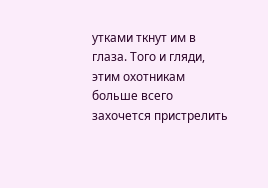утками ткнут им в глаза. Того и гляди, этим охотникам больше всего захочется пристрелить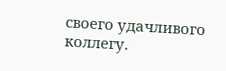своего удачливого коллегу.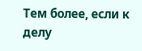Тем более, если к делу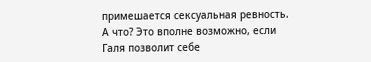примешается сексуальная ревность. А что? Это вполне возможно, если Галя позволит себе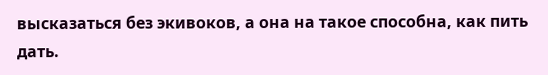высказаться без экивоков, а она на такое способна, как пить дать.